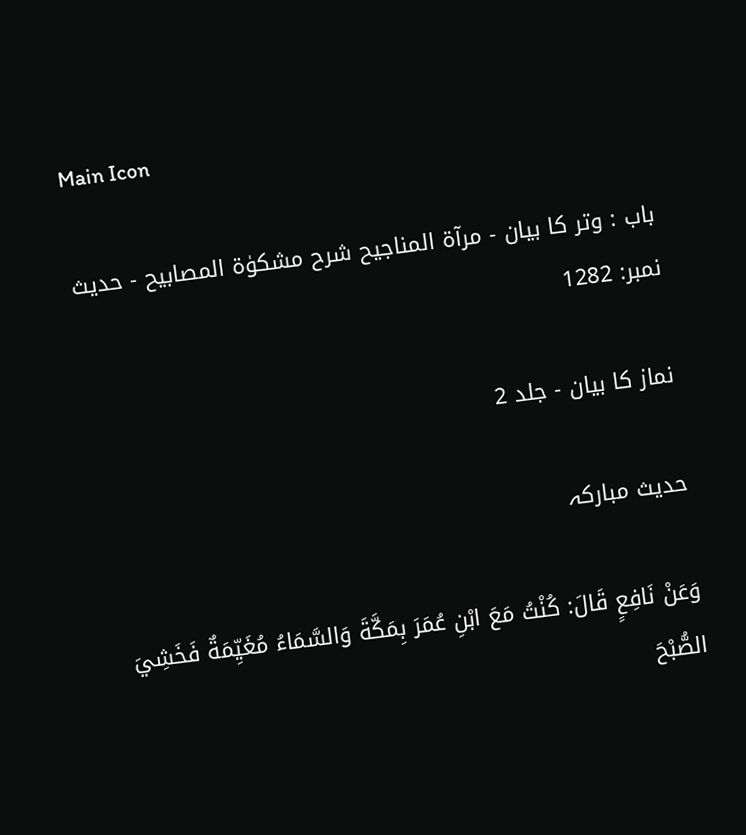Main Icon

باب : وتر کا بیان - مرآۃ المناجیح شرح مشکوٰۃ المصابیح - حدیث نمبر: 1282

نماز کا بیان - جلد 2

حدیث مبارکہ

وَعَنْ نَافِعٍ قَالَ: كُنْتُ مَعَ ابْنِ عُمَرَ بِمَكَّةَ وَالسَّمَاءُ مُغَيِّمَةٌ فَخَشِيَ الصُّبْحَ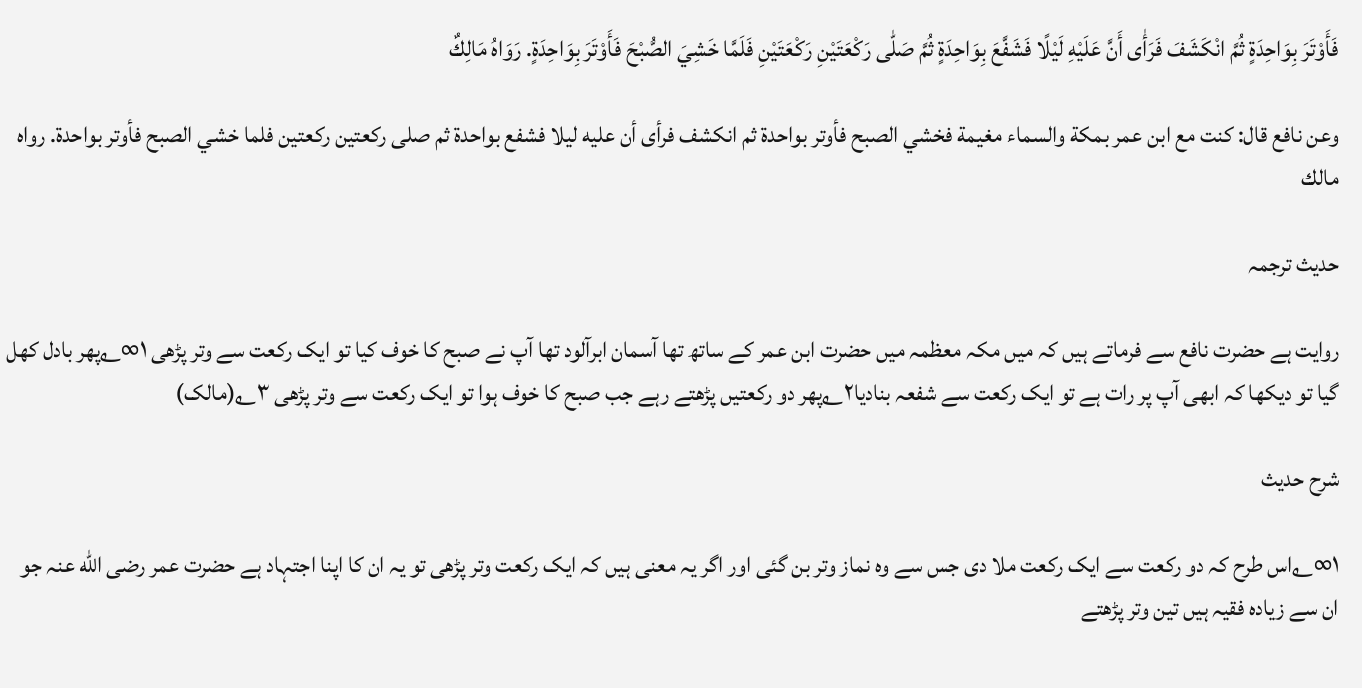فَأَوْتَرَ بِوَاحِدَةٍ ثُمَّ انْكَشَفَ فَرَأٰى أَنَّ عَلَيْهِ لَيْلًا فَشَفَّعَ بِوَاحِدَةٍ ثُمَّ صَلّٰى رَكْعَتَيْنِ رَكْعَتَيْنِ فَلَمَّا خَشِيَ الصُّبْحَ فَأَوْتَرَ بِوَاحِدَةٍ. رَوَاهُ مَالِكٌ

وعن نافع قال: كنت مع ابن عمر بمكة والسماء مغيمة فخشي الصبح فأوتر بواحدة ثم انكشف فرأى أن عليه ليلا فشفع بواحدة ثم صلى ركعتين ركعتين فلما خشي الصبح فأوتر بواحدة. رواه مالك

حدیث ترجمہ

روایت ہے حضرت نافع سے فرماتے ہیں کہ میں مکہ معظمہ میں حضرت ابن عمر کے ساتھ تھا آسمان ابرآلود تھا آپ نے صبح کا خوف کیا تو ایک رکعت سے وتر پڑھی ۱∞؎پھر بادل کھل گیا تو دیکھا کہ ابھی آپ پر رات ہے تو ایک رکعت سے شفعہ بنادیا۲؎پھر دو رکعتیں پڑھتے رہے جب صبح کا خوف ہوا تو ایک رکعت سے وتر پڑھی ۳؎(مالک)

شرح حدیث

۱∞؎اس طرح کہ دو رکعت سے ایک رکعت ملا دی جس سے وہ نماز وتر بن گئی اور اگر یہ معنی ہیں کہ ایک رکعت وتر پڑھی تو یہ ان کا اپنا اجتہاد ہے حضرت عمر رضی الله عنہ جو ان سے زیادہ فقیہ ہیں تین وتر پڑھتے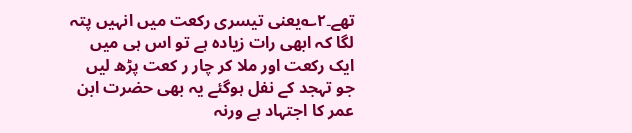تھے۔۲؎یعنی تیسری رکعت میں انہیں پتہ لگا کہ ابھی رات زیادہ ہے تو اس ہی میں ایک رکعت اور ملا کر چار ر کعت پڑھ لیں جو تہجد کے نفل ہوگئے یہ بھی حضرت ابن عمر کا اجتہاد ہے ورنہ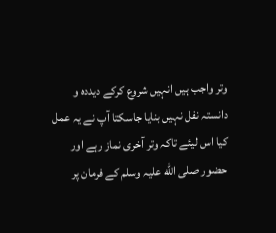وتر واجب ہیں انہیں شروع کرکے دیددہ و دانستہ نفل نہیں بنایا جاسکتا آپ نے یہ عمل کیا اس لیئے تاکہ وتر آخری نماز رہے اور حضور صلی الله علیہ وسلم کے فرمان پر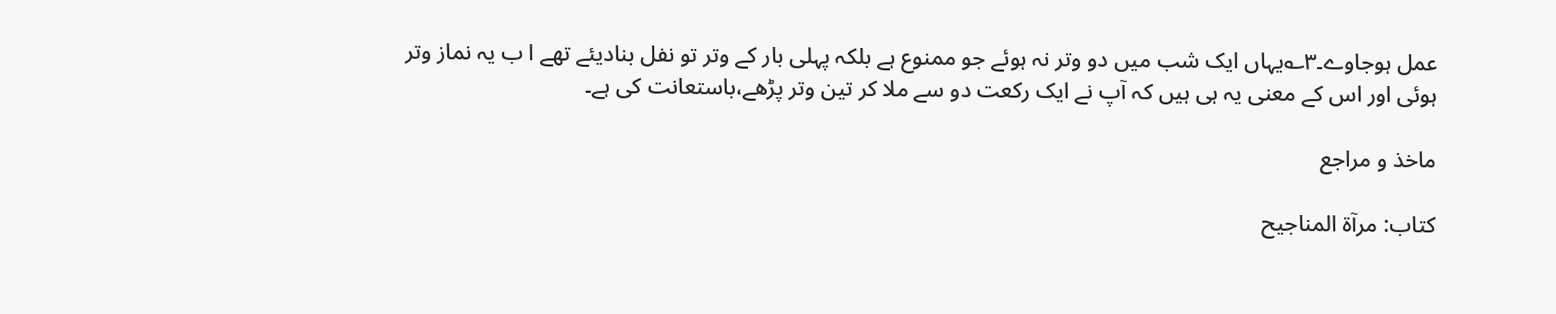عمل ہوجاوے۔۳؎یہاں ایک شب میں دو وتر نہ ہوئے جو ممنوع ہے بلکہ پہلی بار کے وتر تو نفل بنادیئے تھے ا ب یہ نماز وتر ہوئی اور اس کے معنی یہ ہی ہیں کہ آپ نے ایک رکعت دو سے ملا کر تین وتر پڑھے،باستعانت کی ہے۔

ماخذ و مراجع

کتاب: مرآۃ المناجیح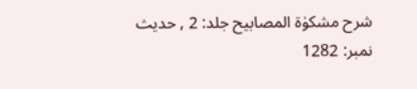شرح مشکوٰۃ المصابیح جلد: 2 , حدیث نمبر: 1282